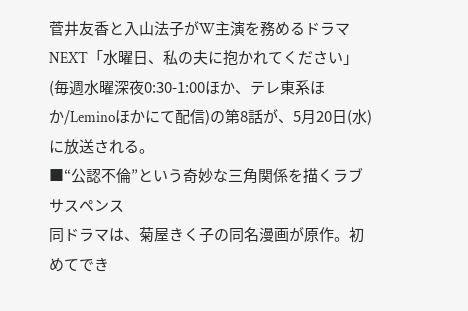菅井友香と入山法子がW主演を務めるドラマNEXT「水曜日、私の夫に抱かれてください」(毎週水曜深夜0:30-1:00ほか、テレ東系ほか/Leminoほかにて配信)の第8話が、5月20日(水)に放送される。
■“公認不倫”という奇妙な三角関係を描くラブサスペンス
同ドラマは、菊屋きく子の同名漫画が原作。初めてでき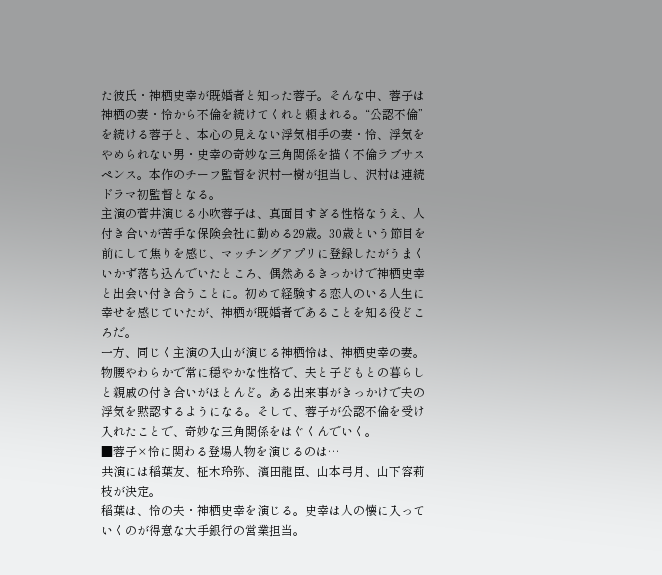た彼氏・神栖史幸が既婚者と知った蓉子。そんな中、蓉子は神栖の妻・怜から不倫を続けてくれと頼まれる。“公認不倫”を続ける蓉子と、本心の見えない浮気相手の妻・怜、浮気をやめられない男・史幸の奇妙な三角関係を描く不倫ラブサスペンス。本作のチーフ監督を沢村一樹が担当し、沢村は連続ドラマ初監督となる。
主演の菅井演じる小吹蓉子は、真面目すぎる性格なうえ、人付き合いが苦手な保険会社に勤める29歳。30歳という節目を前にして焦りを感じ、マッチングアプリに登録したがうまくいかず落ち込んでいたところ、偶然あるきっかけで神栖史幸と出会い付き合うことに。初めて経験する恋人のいる人生に幸せを感じていたが、神栖が既婚者であることを知る役どころだ。
一方、同じく主演の入山が演じる神栖怜は、神栖史幸の妻。物腰やわらかで常に穏やかな性格で、夫と子どもとの暮らしと親戚の付き合いがほとんど。ある出来事がきっかけで夫の浮気を黙認するようになる。そして、蓉子が公認不倫を受け入れたことで、奇妙な三角関係をはぐくんでいく。
■蓉子×怜に関わる登場人物を演じるのは…
共演には稲葉友、柾木玲弥、濱田龍臣、山本弓月、山下容莉枝が決定。
稲葉は、怜の夫・神栖史幸を演じる。史幸は人の懐に入っていくのが得意な大手銀行の営業担当。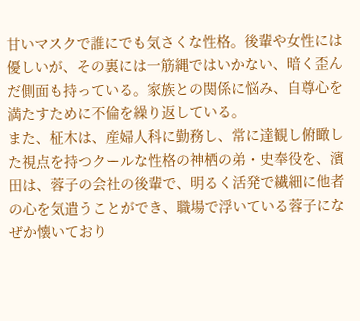甘いマスクで誰にでも気さくな性格。後輩や女性には優しいが、その裏には一筋縄ではいかない、暗く歪んだ側面も持っている。家族との関係に悩み、自尊心を満たすために不倫を繰り返している。
また、柾木は、産婦人科に勤務し、常に達観し俯瞰した視点を持つクールな性格の神栖の弟・史奉役を、濱田は、蓉子の会社の後輩で、明るく活発で繊細に他者の心を気遣うことができ、職場で浮いている蓉子になぜか懐いており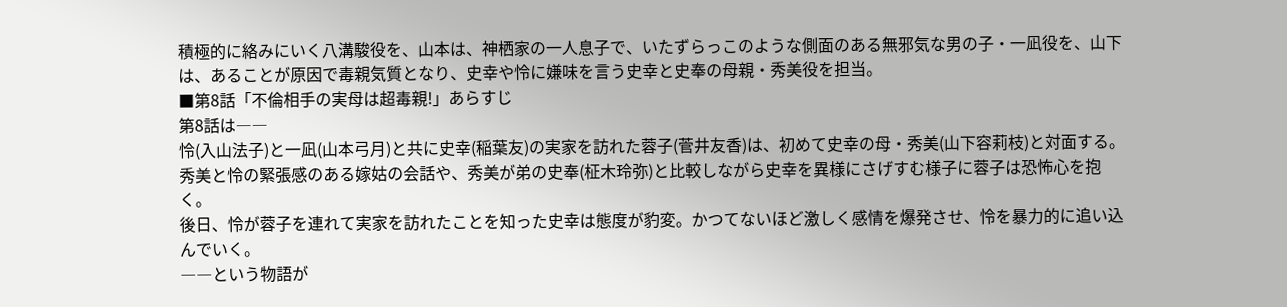積極的に絡みにいく八溝駿役を、山本は、神栖家の一人息子で、いたずらっこのような側面のある無邪気な男の子・一凪役を、山下は、あることが原因で毒親気質となり、史幸や怜に嫌味を言う史幸と史奉の母親・秀美役を担当。
■第8話「不倫相手の実母は超毒親!」あらすじ
第8話は――
怜(入山法子)と一凪(山本弓月)と共に史幸(稲葉友)の実家を訪れた蓉子(菅井友香)は、初めて史幸の母・秀美(山下容莉枝)と対面する。秀美と怜の緊張感のある嫁姑の会話や、秀美が弟の史奉(柾木玲弥)と比較しながら史幸を異様にさげすむ様子に蓉子は恐怖心を抱く。
後日、怜が蓉子を連れて実家を訪れたことを知った史幸は態度が豹変。かつてないほど激しく感情を爆発させ、怜を暴力的に追い込んでいく。
――という物語が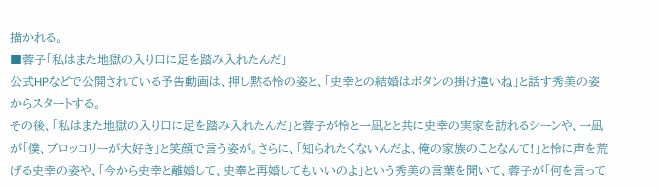描かれる。
■蓉子「私はまた地獄の入り口に足を踏み入れたんだ」
公式HPなどで公開されている予告動画は、押し黙る怜の姿と、「史幸との結婚はボタンの掛け違いね」と話す秀美の姿からスタートする。
その後、「私はまた地獄の入り口に足を踏み入れたんだ」と蓉子が怜と一凪とと共に史幸の実家を訪れるシーンや、一凪が「僕、ブロッコリーが大好き」と笑顔で言う姿が。さらに、「知られたくないんだよ、俺の家族のことなんて!」と怜に声を荒げる史幸の姿や、「今から史幸と離婚して、史奉と再婚してもいいのよ」という秀美の言葉を聞いて、蓉子が「何を言って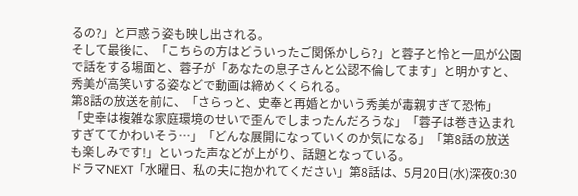るの?」と戸惑う姿も映し出される。
そして最後に、「こちらの方はどういったご関係かしら?」と蓉子と怜と一凪が公園で話をする場面と、蓉子が「あなたの息子さんと公認不倫してます」と明かすと、秀美が高笑いする姿などで動画は締めくくられる。
第8話の放送を前に、「さらっと、史奉と再婚とかいう秀美が毒親すぎて恐怖」「史幸は複雑な家庭環境のせいで歪んでしまったんだろうな」「蓉子は巻き込まれすぎててかわいそう…」「どんな展開になっていくのか気になる」「第8話の放送も楽しみです!」といった声などが上がり、話題となっている。
ドラマNEXT「水曜日、私の夫に抱かれてください」第8話は、5月20日(水)深夜0:30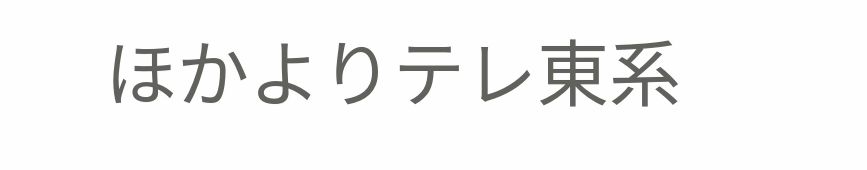ほかよりテレ東系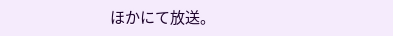ほかにて放送。